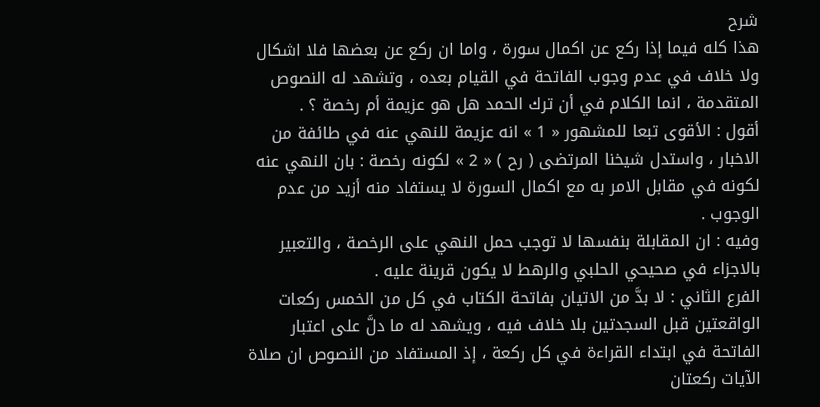شرح
هذا كله فيما إذا ركع عن اكمال سورة ، واما ان ركع عن بعضها فلا اشكال ولا خلاف في عدم وجوب الفاتحة في القيام بعده ، وتشهد له النصوص المتقدمة ، انما الكلام في أن ترك الحمد هل هو عزيمة أم رخصة ؟ .
أقول : الأقوى تبعا للمشهور « 1 » انه عزيمة للنهي عنه في طائفة من الاخبار ، واستدل شيخنا المرتضى ( رح ) « 2 » لكونه رخصة : بان النهي عنه لكونه في مقابل الامر به مع اكمال السورة لا يستفاد منه أزيد من عدم الوجوب .
وفيه : ان المقابلة بنفسها لا توجب حمل النهي على الرخصة ، والتعبير بالاجزاء في صحيحي الحلبي والرهط لا يكون قرينة عليه .
الفرع الثاني : لا بدَّ من الاتيان بفاتحة الكتاب في كل من الخمس ركعات الواقعتين قبل السجدتين بلا خلاف فيه ، ويشهد له ما دلَّ على اعتبار الفاتحة في ابتداء القراءة في كل ركعة ، إذ المستفاد من النصوص ان صلاة الآيات ركعتان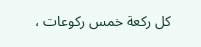كل ركعة خمس ركوعات ،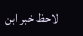لاحظ خبر ابن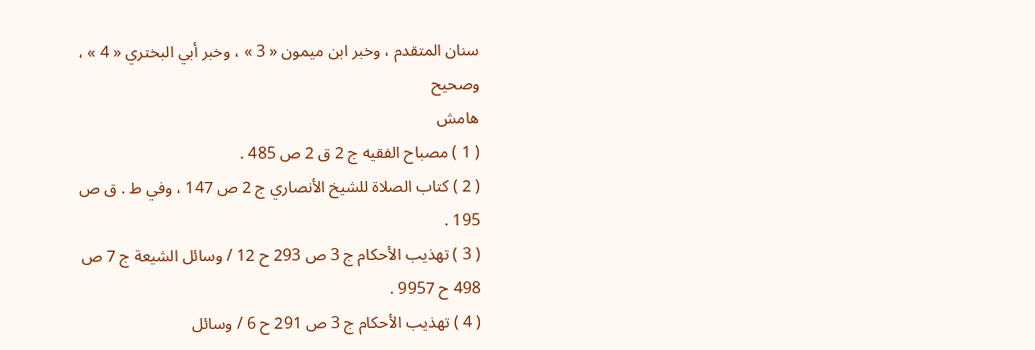سنان المتقدم ، وخبر ابن ميمون « 3 » ، وخبر أبي البختري « 4 » ، وصحيح
هامش
( 1 ) مصباح الفقيه ج 2 ق 2 ص 485 .
( 2 ) كتاب الصلاة للشيخ الأنصاري ج 2 ص 147 ، وفي ط . ق ص 195 .
( 3 ) تهذيب الأحكام ج 3 ص 293 ح 12 / وسائل الشيعة ج 7 ص 498 ح 9957 .
( 4 ) تهذيب الأحكام ج 3 ص 291 ح 6 / وسائل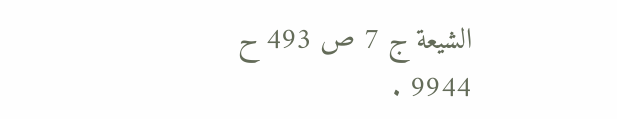الشيعة ج 7 ص 493 ح 9944 .